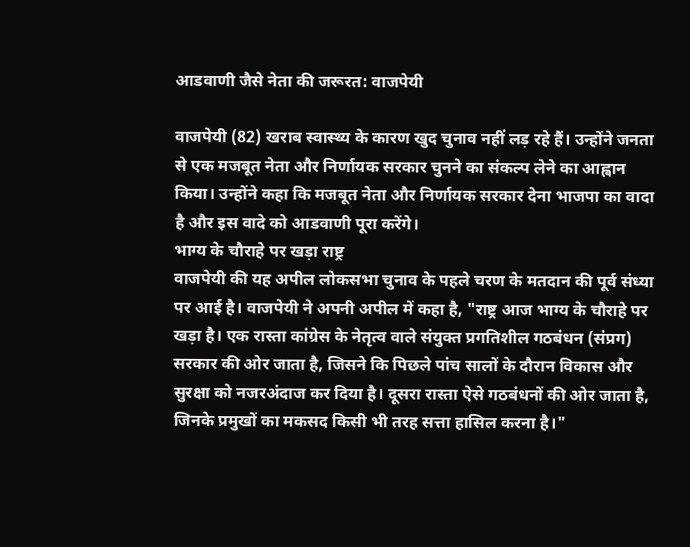आडवाणी जैसे नेता की जरूरत: वाजपेयी

वाजपेयी (82) खराब स्वास्थ्य के कारण खुद चुनाव नहीं लड़ रहे हैं। उन्होंने जनता से एक मजबूत नेता और निर्णायक सरकार चुनने का संकल्प लेने का आह्वान किया। उन्होंने कहा कि मजबूत नेता और निर्णायक सरकार देना भाजपा का वादा है और इस वादे को आडवाणी पूरा करेंगे।
भाग्य के चौराहे पर खड़ा राष्ट्र
वाजपेयी की यह अपील लोकसभा चुनाव के पहले चरण के मतदान की पूर्व संध्या पर आई है। वाजपेयी ने अपनी अपील में कहा है, "राष्ट्र आज भाग्य के चौराहे पर खड़ा है। एक रास्ता कांग्रेस के नेतृत्व वाले संयुक्त प्रगतिशील गठबंधन (संप्रग) सरकार की ओर जाता है, जिसने कि पिछले पांच सालों के दौरान विकास और सुरक्षा को नजरअंदाज कर दिया है। दूसरा रास्ता ऐसे गठबंधनों की ओर जाता है, जिनके प्रमुखों का मकसद किसी भी तरह सत्ता हासिल करना है।"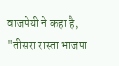वाजपेयी ने कहा है, "तीसरा रास्ता भाजपा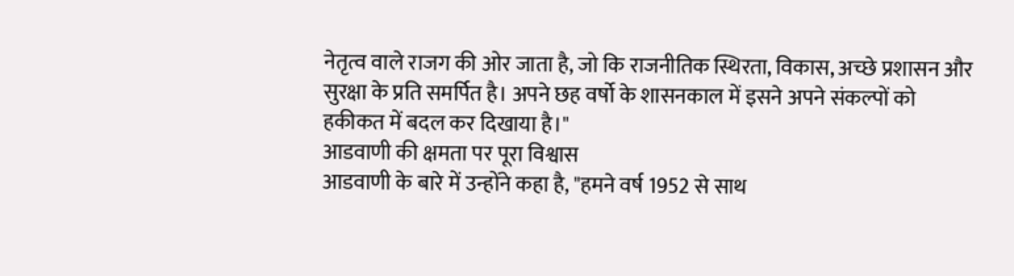नेतृत्व वाले राजग की ओर जाता है, जो कि राजनीतिक स्थिरता, विकास, अच्छे प्रशासन और सुरक्षा के प्रति समर्पित है। अपने छह वर्षो के शासनकाल में इसने अपने संकल्पों को हकीकत में बदल कर दिखाया है।"
आडवाणी की क्षमता पर पूरा विश्वास
आडवाणी के बारे में उन्होंने कहा है, "हमने वर्ष 1952 से साथ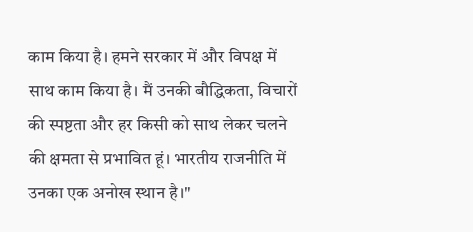काम किया है। हमने सरकार में और विपक्ष में साथ काम किया है। मैं उनकी बौद्धिकता, विचारों की स्पष्टता और हर किसी को साथ लेकर चलने की क्षमता से प्रभावित हूं। भारतीय राजनीति में उनका एक अनोख स्थान है।"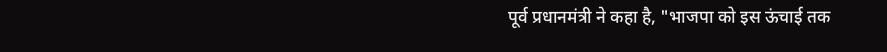पूर्व प्रधानमंत्री ने कहा है, "भाजपा को इस ऊंचाई तक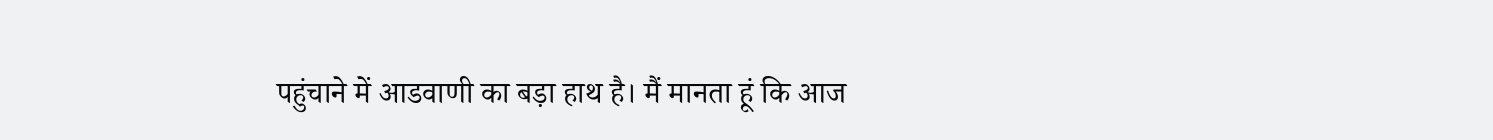पहुंचाने में आडवाणी का बड़ा हाथ है। मैं मानता हूं कि आज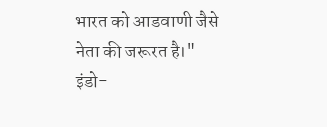भारत को आडवाणी जैसे नेता की जरूरत है।"
इंडो-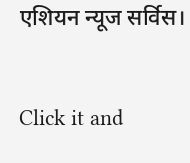एशियन न्यूज सर्विस।


Click it and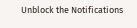Unblock the Notifications